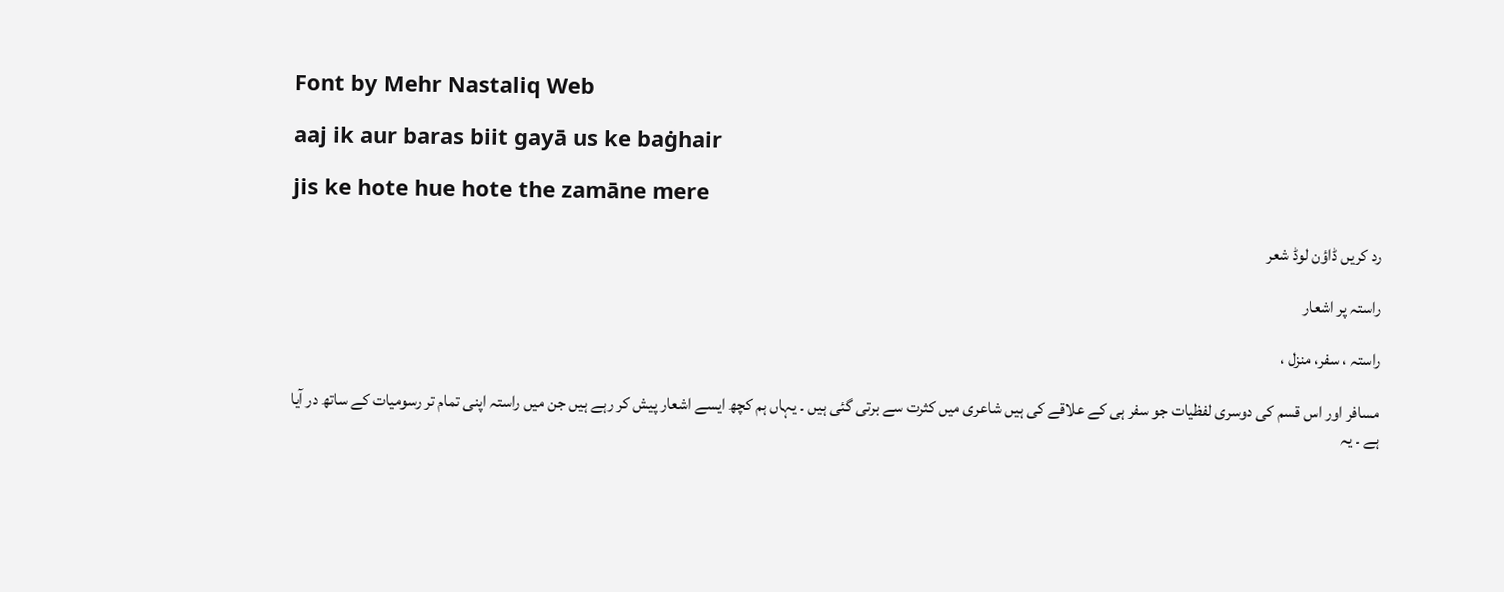Font by Mehr Nastaliq Web

aaj ik aur baras biit gayā us ke baġhair

jis ke hote hue hote the zamāne mere

رد کریں ڈاؤن لوڈ شعر

راستہ پر اشعار

راستہ ، سفر، منزل ،

مسافر اور اس قسم کی دوسری لفظیات جو سفر ہی کے علاقے کی ہیں شاعری میں کثرت سے برتی گئی ہیں ۔ یہاں ہم کچھ ایسے اشعار پیش کر رہے ہیں جن میں راستہ اپنی تمام تر رسومیات کے ساتھ در آیا ہے ۔ یہ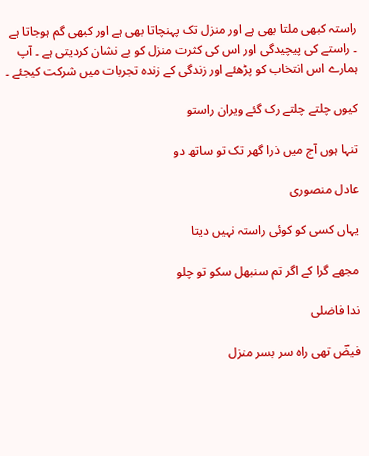راستہ کبھی ملتا بھی ہے اور منزل تک پہنچاتا بھی ہے اور کبھی گم ہوجاتا ہے ۔ راستے کی پیچیدگی اور اس کی کثرت منزل کو بے نشان کردیتی ہے ۔ آپ ہمارے اس انتخاب کو پڑھئے اور زندگی کے زندہ تجربات میں شرکت کیجئے ۔

کیوں چلتے چلتے رک گئے ویران راستو

تنہا ہوں آج میں ذرا گھر تک تو ساتھ دو

عادل منصوری

یہاں کسی کو کوئی راستہ نہیں دیتا

مجھے گرا کے اگر تم سنبھل سکو تو چلو

ندا فاضلی

فیضؔ تھی راہ سر بسر منزل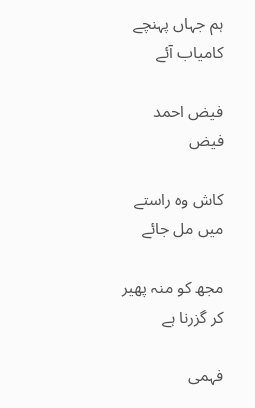ہم جہاں پہنچے کامیاب آئے

فیض احمد فیض

کاش وہ راستے میں مل جائے

مجھ کو منہ پھیر کر گزرنا ہے

فہمی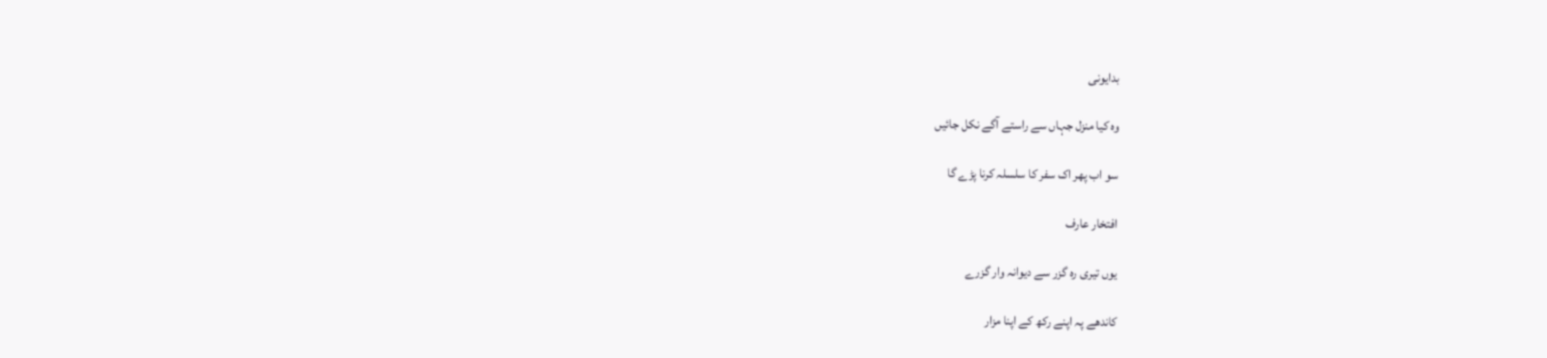بدایونی

وہ کیا منزل جہاں سے راستے آگے نکل جائیں

سو اب پھر اک سفر کا سلسلہ کرنا پڑے گا

افتخار عارف

یوں تیری رہ گزر سے دیوانہ وار گزرے

کاندھے پہ اپنے رکھ کے اپنا مزار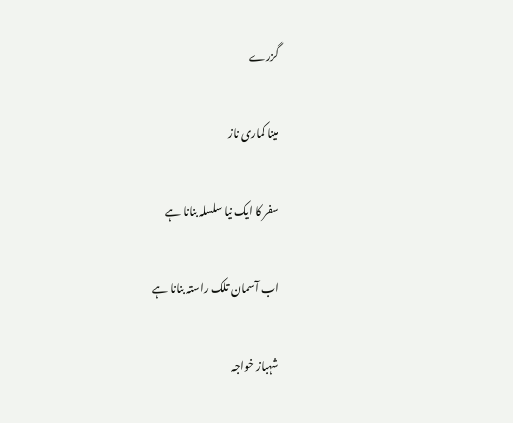گزرے

مینا کماری ناز

سفر کا ایک نیا سلسلہ بنانا ہے

اب آسمان تلک راستہ بنانا ہے

شہباز خواجہ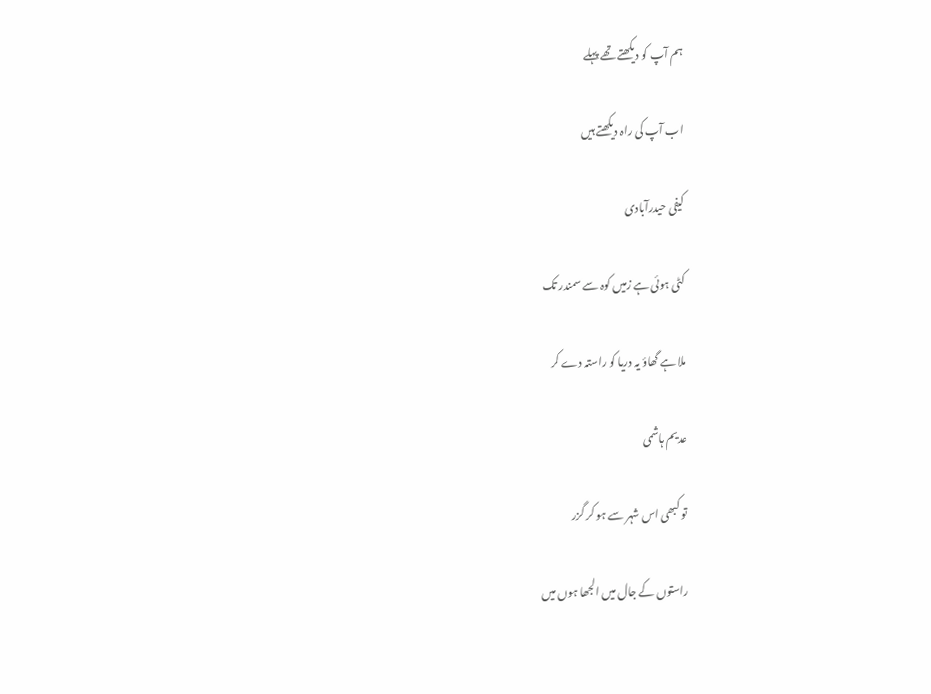ہم آپ کو دیکھتے تھے پہلے

اب آپ کی راہ دیکھتے ہیں

کیفی حیدرآبادی

کٹی ہوئی ہے زمیں کوہ سے سمندر تک

ملا ہے گھاؤ یہ دریا کو راستہ دے کر

عدیم ہاشمی

تو کبھی اس شہر سے ہو کر گزر

راستوں کے جال میں الجھا ہوں میں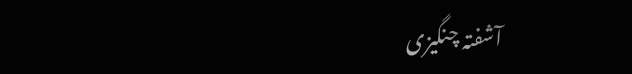آشفتہ چنگیزی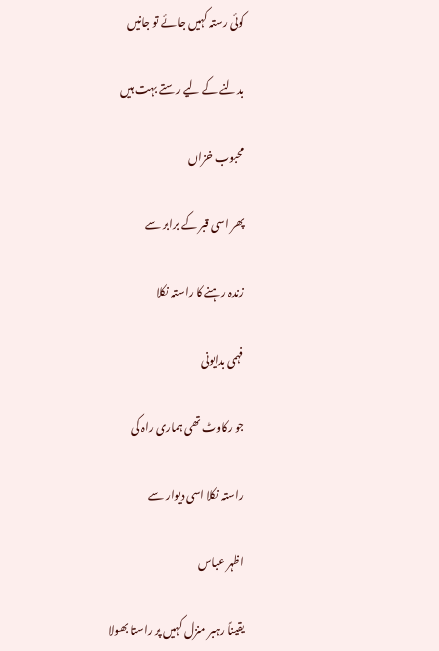کوئی رستہ کہیں جائے تو جانیں

بدلنے کے لیے رستے بہت ہیں

محبوب خزاں

پھر اسی قبر کے برابر سے

زندہ رہنے کا راستہ نکلا

فہمی بدایونی

جو رکاوٹ تھی ہماری راہ کی

راستہ نکلا اسی دیوار سے

اظہر عباس

یقیناً رہبر منزل کہیں پر راستا بھولا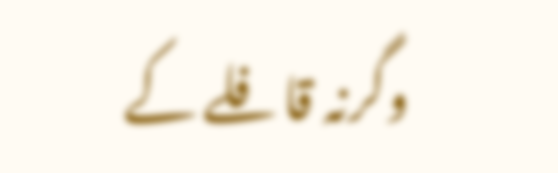وگرنہ قافلے کے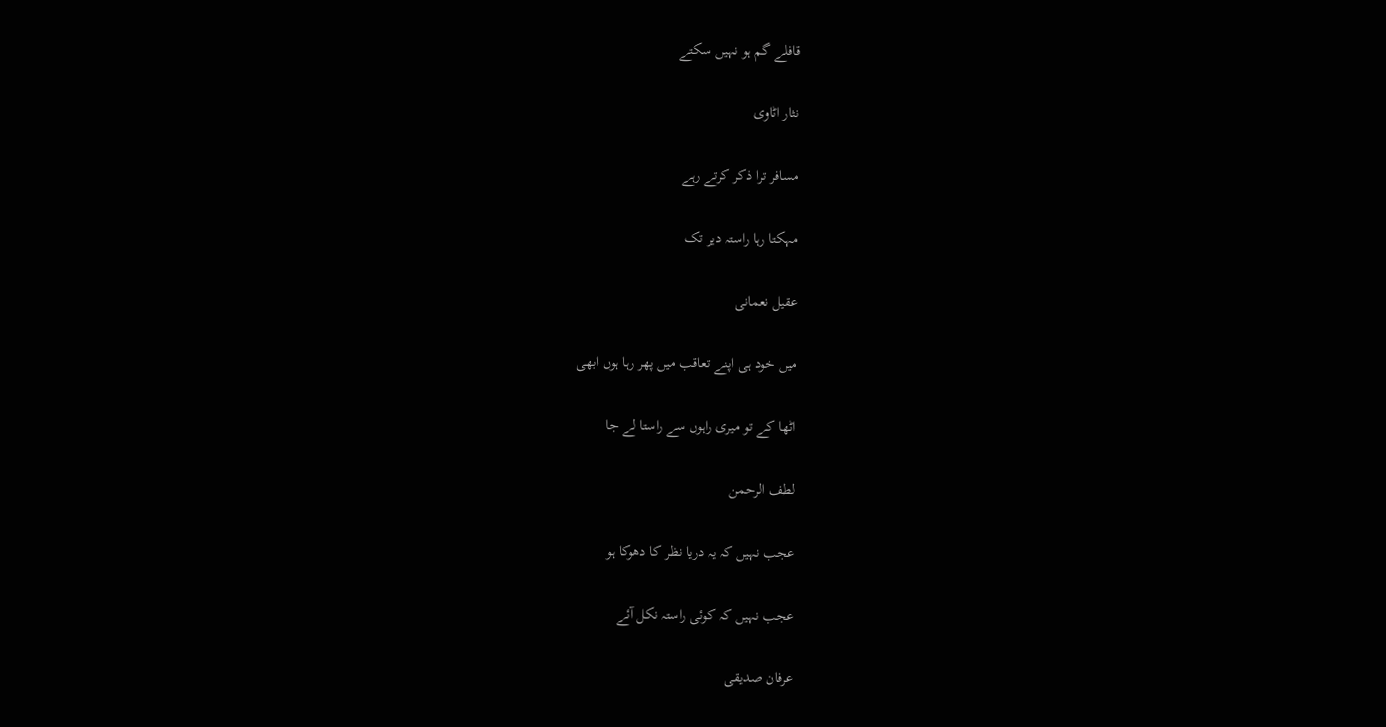قافلے گم ہو نہیں سکتے

نثار اٹاوی

مسافر ترا ذکر کرتے رہے

مہکتا رہا راستہ دیر تک

عقیل نعمانی

میں خود ہی اپنے تعاقب میں پھر رہا ہوں ابھی

اٹھا کے تو میری راہوں سے راستا لے جا

لطف الرحمن

عجب نہیں کہ یہ دریا نظر کا دھوکا ہو

عجب نہیں کہ کوئی راستہ نکل آئے

عرفان صدیقی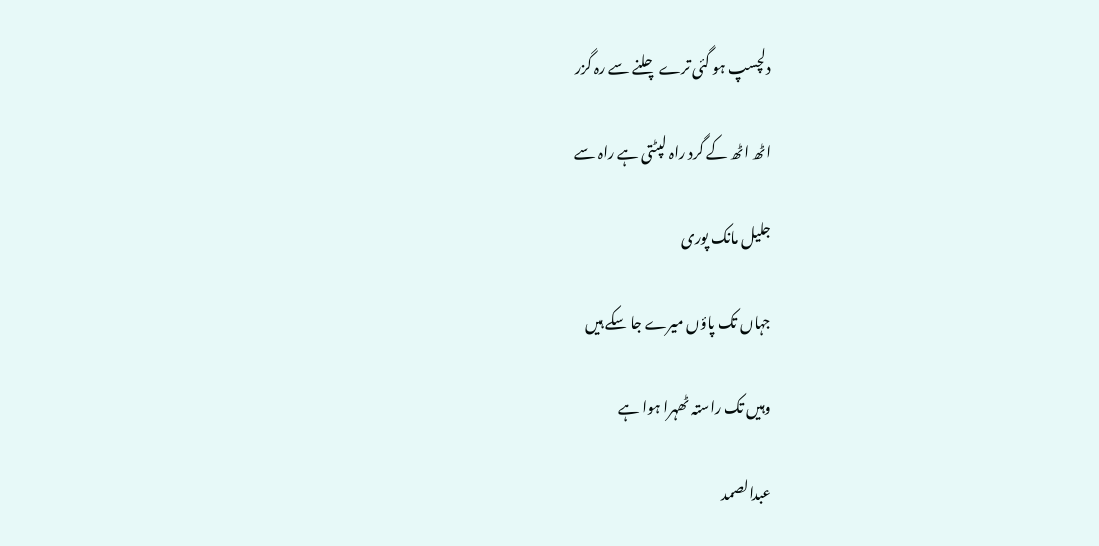دلچسپ ہو گئی ترے چلنے سے رہ گزر

اٹھ اٹھ کے گرد راہ لپٹتی ہے راہ سے

جلیل مانک پوری

جہاں تک پاؤں میرے جا سکے ہیں

وہیں تک راستہ ٹھہرا ہوا ہے

عبدالصمد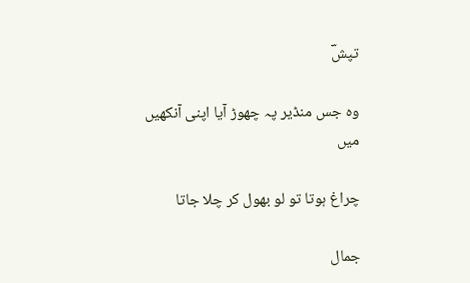تپشؔ

وہ جس منڈیر پہ چھوڑ آیا اپنی آنکھیں میں

چراغ ہوتا تو لو بھول کر چلا جاتا

جمال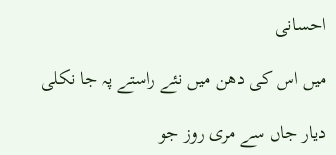احسانی

میں اس کی دھن میں نئے راستے پہ جا نکلی

دیار جاں سے مری روز جو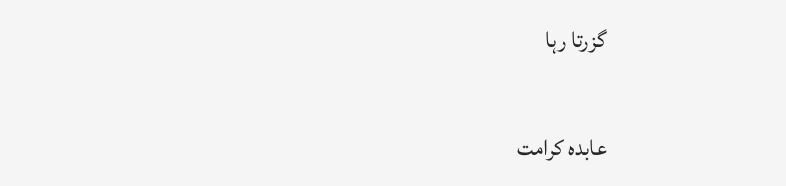گزرتا رہا

عابدہ کرامت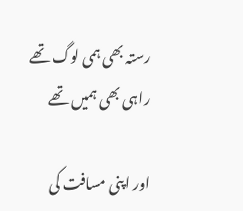رستہ بھی ہمی لوگ تھے راہی بھی ہمیں تھے

اور اپنی مسافت کی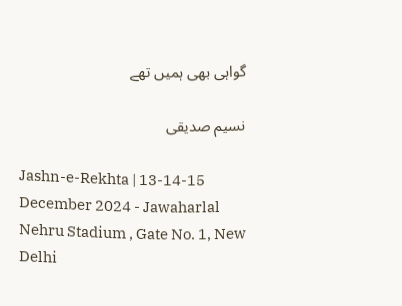گواہی بھی ہمیں تھے

نسیم صدیقی

Jashn-e-Rekhta | 13-14-15 December 2024 - Jawaharlal Nehru Stadium , Gate No. 1, New Delhi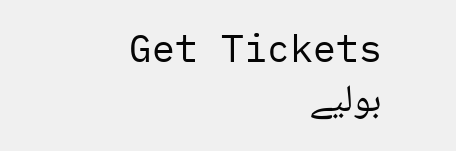Get Tickets
بولیے